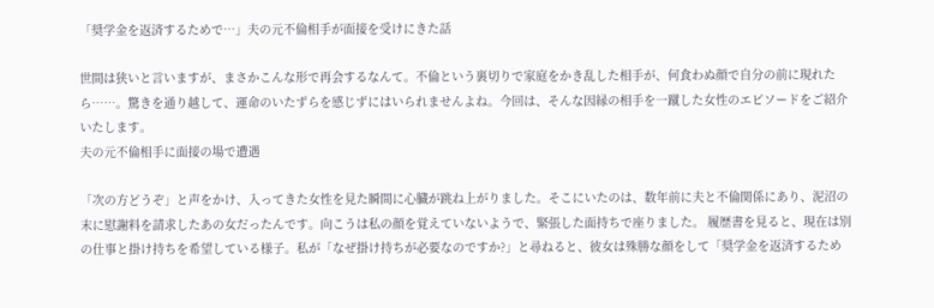「奨学金を返済するためで…」夫の元不倫相手が面接を受けにきた話

世間は狭いと言いますが、まさかこんな形で再会するなんて。不倫という裏切りで家庭をかき乱した相手が、何食わぬ顔で自分の前に現れたら……。驚きを通り越して、運命のいたずらを感じずにはいられませんよね。今回は、そんな因縁の相手を一蹴した女性のエピソードをご紹介いたします。
夫の元不倫相手に面接の場で遭遇

「次の方どうぞ」と声をかけ、入ってきた女性を見た瞬間に心臓が跳ね上がりました。そこにいたのは、数年前に夫と不倫関係にあり、泥沼の末に慰謝料を請求したあの女だったんです。向こうは私の顔を覚えていないようで、緊張した面持ちで座りました。 履歴書を見ると、現在は別の仕事と掛け持ちを希望している様子。私が「なぜ掛け持ちが必要なのですか?」と尋ねると、彼女は殊勝な顔をして「奨学金を返済するため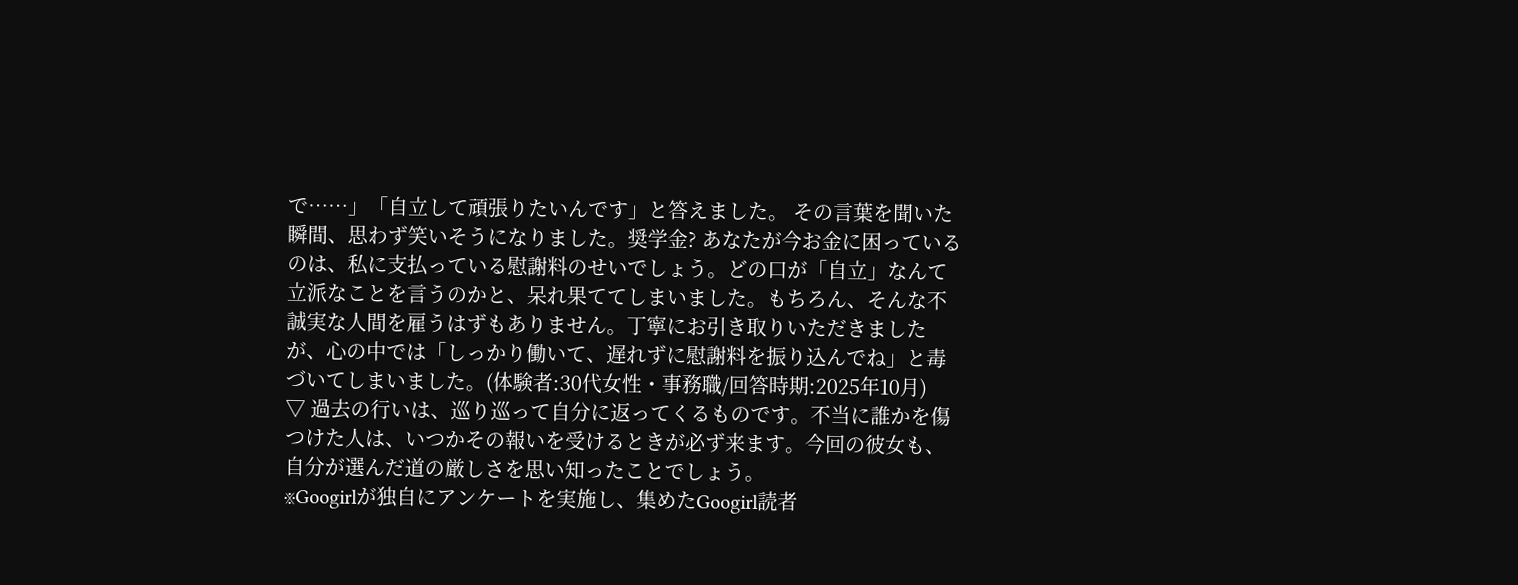で……」「自立して頑張りたいんです」と答えました。 その言葉を聞いた瞬間、思わず笑いそうになりました。奨学金? あなたが今お金に困っているのは、私に支払っている慰謝料のせいでしょう。どの口が「自立」なんて立派なことを言うのかと、呆れ果ててしまいました。もちろん、そんな不誠実な人間を雇うはずもありません。丁寧にお引き取りいただきましたが、心の中では「しっかり働いて、遅れずに慰謝料を振り込んでね」と毒づいてしまいました。(体験者:30代女性・事務職/回答時期:2025年10月)
▽ 過去の行いは、巡り巡って自分に返ってくるものです。不当に誰かを傷つけた人は、いつかその報いを受けるときが必ず来ます。今回の彼女も、自分が選んだ道の厳しさを思い知ったことでしょう。
※Googirlが独自にアンケートを実施し、集めたGoogirl読者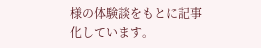様の体験談をもとに記事化しています。